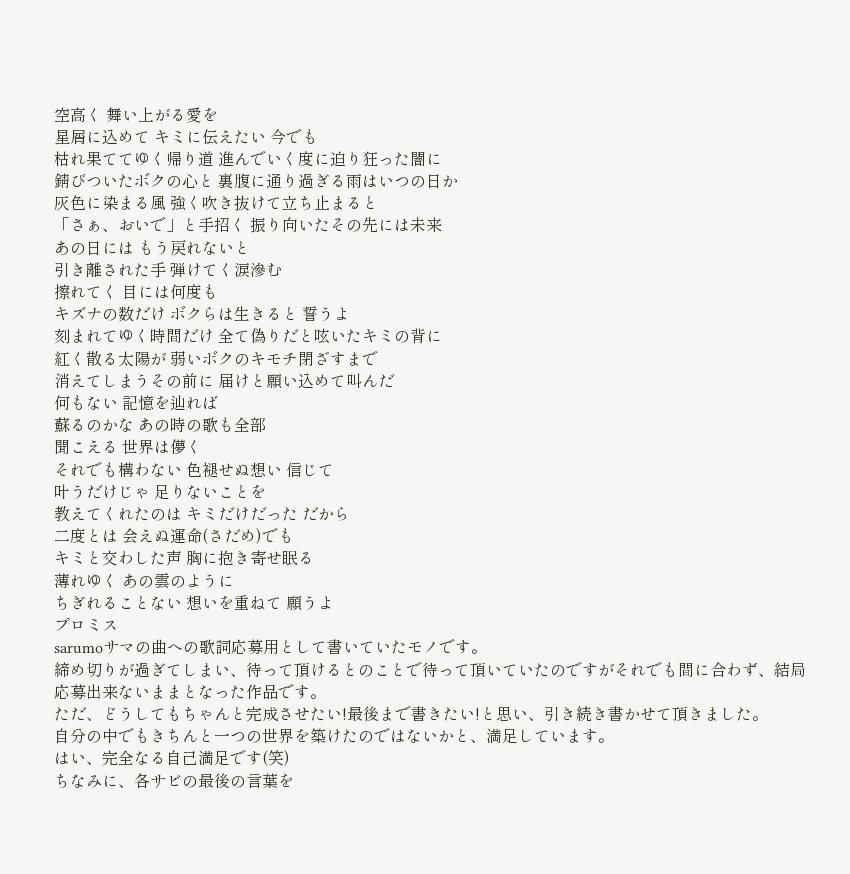空高く 舞い上がる愛を
星屑に込めて キミに伝えたい 今でも
枯れ果ててゆく帰り道 進んでいく度に迫り狂った闇に
錆びついたボクの心と 裏腹に通り過ぎる雨はいつの日か
灰色に染まる風 強く吹き抜けて立ち止まると
「さぁ、おいで」と手招く 振り向いたその先には未来
あの日には もう戻れないと
引き離された手 弾けてく涙滲む
擦れてく 目には何度も
キズナの数だけ ボクらは生きると 誓うよ
刻まれてゆく時間だけ 全て偽りだと呟いたキミの背に
紅く散る太陽が 弱いボクのキモチ閉ざすまで
消えてしまうその前に 届けと願い込めて叫んだ
何もない 記憶を辿れば
蘇るのかな あの時の歌も全部
聞こえる 世界は儚く
それでも構わない 色褪せぬ想い 信じて
叶うだけじゃ 足りないことを
教えてくれたのは キミだけだった だから
二度とは 会えぬ運命(さだめ)でも
キミと交わした声 胸に抱き寄せ眠る
薄れゆく あの雲のように
ちぎれることない 想いを重ねて 願うよ
プロミス
sarumoサマの曲への歌詞応募用として書いていたモノです。
締め切りが過ぎてしまい、待って頂けるとのことで待って頂いていたのですがそれでも間に合わず、結局応募出来ないままとなった作品です。
ただ、どうしてもちゃんと完成させたい!最後まで書きたい!と思い、引き続き書かせて頂きました。
自分の中でもきちんと一つの世界を築けたのではないかと、満足しています。
はい、完全なる自己満足です(笑)
ちなみに、各サビの最後の言葉を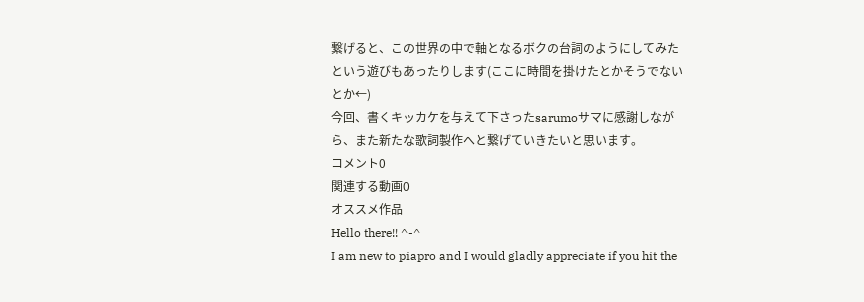繋げると、この世界の中で軸となるボクの台詞のようにしてみたという遊びもあったりします(ここに時間を掛けたとかそうでないとか←)
今回、書くキッカケを与えて下さったsarumoサマに感謝しながら、また新たな歌詞製作へと繋げていきたいと思います。
コメント0
関連する動画0
オススメ作品
Hello there!! ^-^
I am new to piapro and I would gladly appreciate if you hit the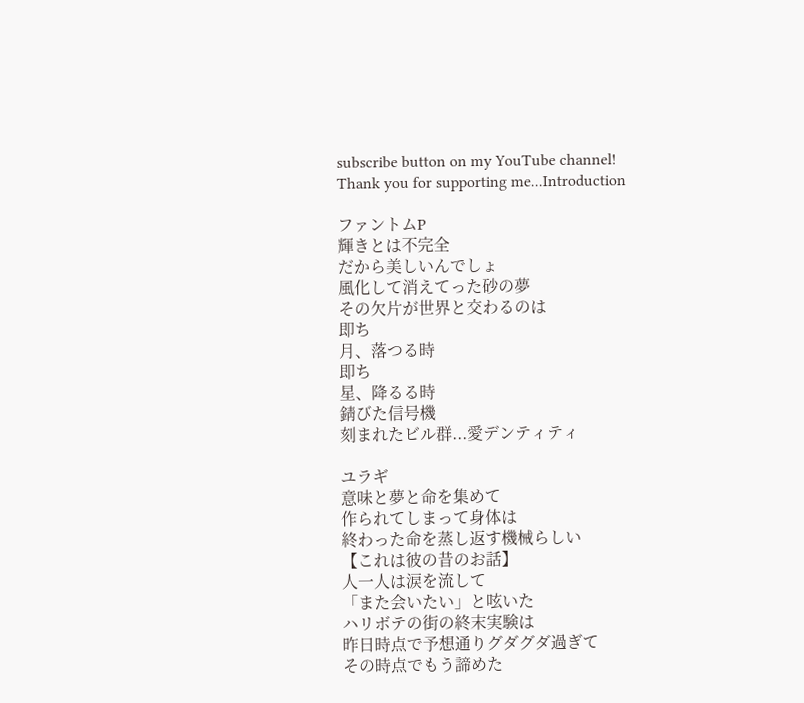subscribe button on my YouTube channel!
Thank you for supporting me...Introduction

ファントムP
輝きとは不完全
だから美しいんでしょ
風化して消えてった砂の夢
その欠片が世界と交わるのは
即ち
月、落つる時
即ち
星、降るる時
錆びた信号機
刻まれたビル群...愛デンティティ

ユラギ
意味と夢と命を集めて
作られてしまって身体は
終わった命を蒸し返す機械らしい
【これは彼の昔のお話】
人一人は涙を流して
「また会いたい」と呟いた
ハリボテの街の終末実験は
昨日時点で予想通りグダグダ過ぎて
その時点でもう諦めた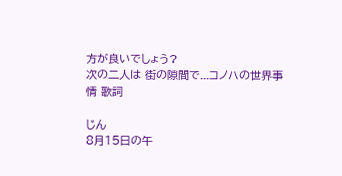方が良いでしょう?
次の二人は 街の隙間で...コノハの世界事情 歌詞

じん
8月15日の午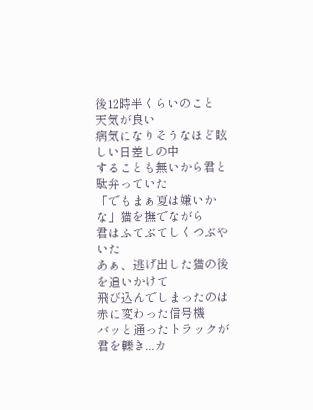後12時半くらいのこと
天気が良い
病気になりそうなほど眩しい日差しの中
することも無いから君と駄弁っていた
「でもまぁ夏は嫌いかな」猫を撫でながら
君はふてぶてしくつぶやいた
あぁ、逃げ出した猫の後を追いかけて
飛び込んでしまったのは赤に変わった信号機
バッと通ったトラックが君を轢き...カ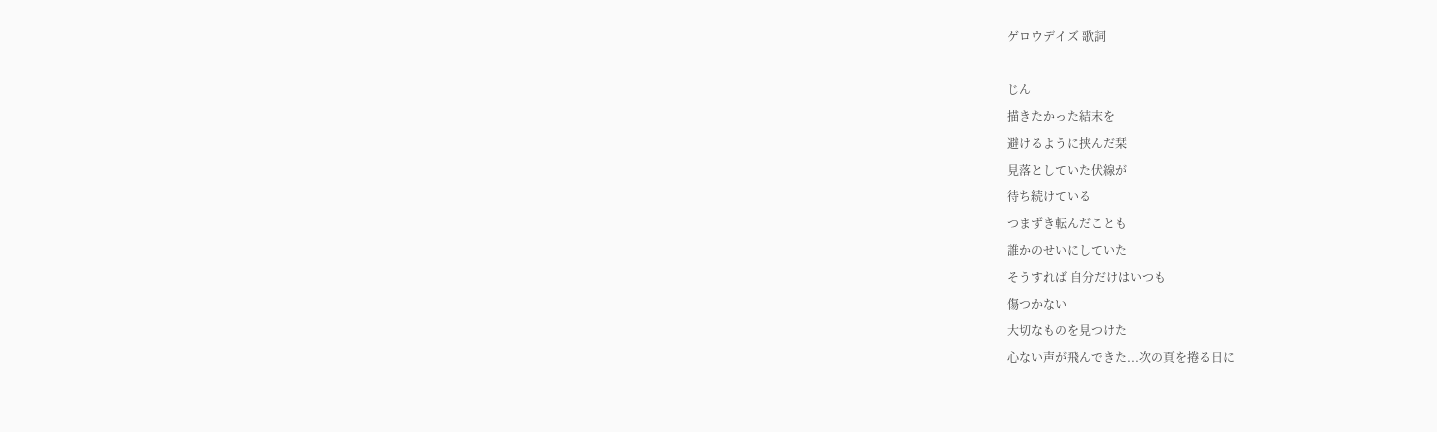ゲロウデイズ 歌詞

じん
描きたかった結末を
避けるように挟んだ栞
見落としていた伏線が
待ち続けている
つまずき転んだことも
誰かのせいにしていた
そうすれば 自分だけはいつも
傷つかない
大切なものを見つけた
心ない声が飛んできた...次の頁を捲る日に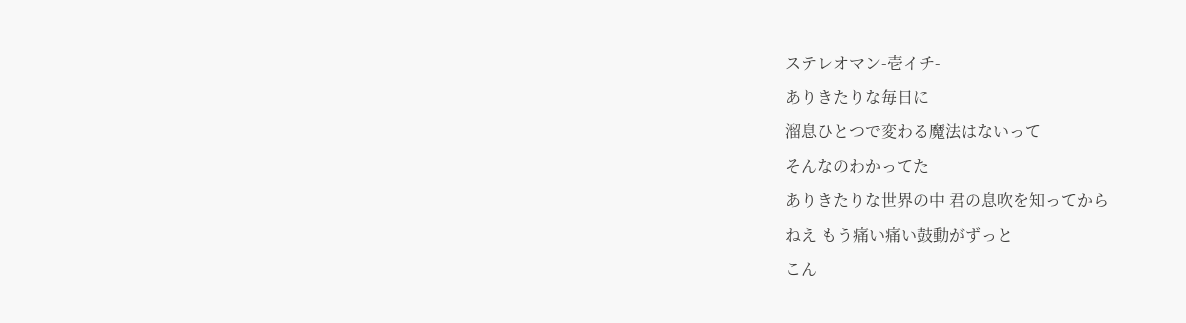ステレオマン-壱イチ-
ありきたりな毎日に
溜息ひとつで変わる魔法はないって
そんなのわかってた
ありきたりな世界の中 君の息吹を知ってから
ねえ もう痛い痛い鼓動がずっと
こん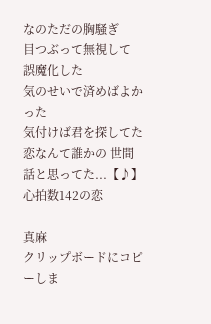なのただの胸騒ぎ
目つぶって無視して 誤魔化した
気のせいで済めばよかった
気付けば君を探してた
恋なんて誰かの 世間話と思ってた...【♪】心拍数142の恋

真麻
クリップボードにコピーしま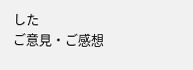した
ご意見・ご感想